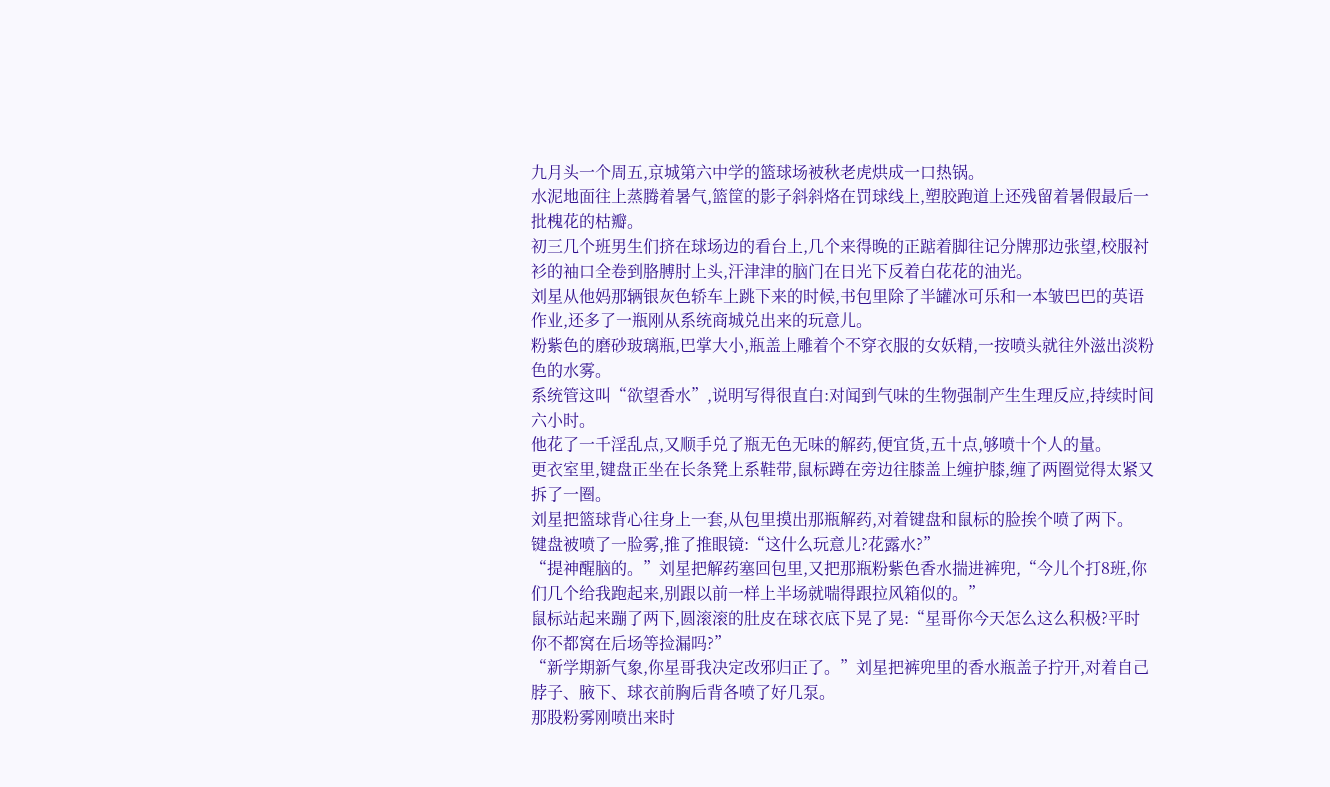九月头一个周五,京城第六中学的篮球场被秋老虎烘成一口热锅。
水泥地面往上蒸腾着暑气,篮筐的影子斜斜烙在罚球线上,塑胶跑道上还残留着暑假最后一批槐花的枯瓣。
初三几个班男生们挤在球场边的看台上,几个来得晚的正踮着脚往记分牌那边张望,校服衬衫的袖口全卷到胳膊肘上头,汗津津的脑门在日光下反着白花花的油光。
刘星从他妈那辆银灰色轿车上跳下来的时候,书包里除了半罐冰可乐和一本皱巴巴的英语作业,还多了一瓶刚从系统商城兑出来的玩意儿。
粉紫色的磨砂玻璃瓶,巴掌大小,瓶盖上雕着个不穿衣服的女妖精,一按喷头就往外滋出淡粉色的水雾。
系统管这叫“欲望香水”,说明写得很直白:对闻到气味的生物强制产生生理反应,持续时间六小时。
他花了一千淫乱点,又顺手兑了瓶无色无味的解药,便宜货,五十点,够喷十个人的量。
更衣室里,键盘正坐在长条凳上系鞋带,鼠标蹲在旁边往膝盖上缠护膝,缠了两圈觉得太紧又拆了一圈。
刘星把篮球背心往身上一套,从包里摸出那瓶解药,对着键盘和鼠标的脸挨个喷了两下。
键盘被喷了一脸雾,推了推眼镜:“这什么玩意儿?花露水?”
“提神醒脑的。”刘星把解药塞回包里,又把那瓶粉紫色香水揣进裤兜,“今儿个打8班,你们几个给我跑起来,别跟以前一样上半场就喘得跟拉风箱似的。”
鼠标站起来蹦了两下,圆滚滚的肚皮在球衣底下晃了晃:“星哥你今天怎么这么积极?平时你不都窝在后场等捡漏吗?”
“新学期新气象,你星哥我决定改邪归正了。”刘星把裤兜里的香水瓶盖子拧开,对着自己脖子、腋下、球衣前胸后背各喷了好几泵。
那股粉雾刚喷出来时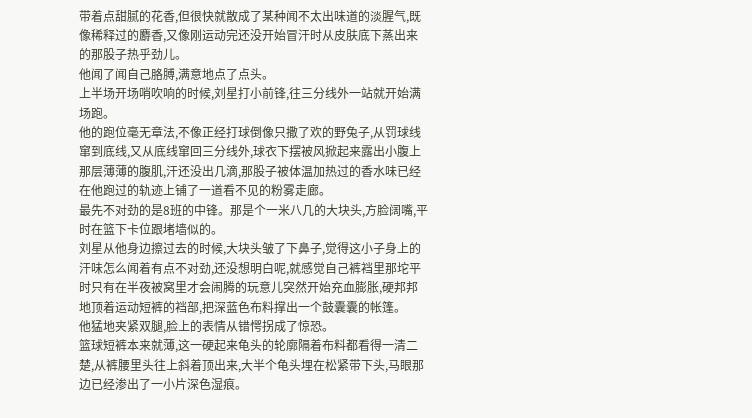带着点甜腻的花香,但很快就散成了某种闻不太出味道的淡腥气,既像稀释过的麝香,又像刚运动完还没开始冒汗时从皮肤底下蒸出来的那股子热乎劲儿。
他闻了闻自己胳膊,满意地点了点头。
上半场开场哨吹响的时候,刘星打小前锋,往三分线外一站就开始满场跑。
他的跑位毫无章法,不像正经打球倒像只撒了欢的野兔子,从罚球线窜到底线,又从底线窜回三分线外,球衣下摆被风掀起来露出小腹上那层薄薄的腹肌,汗还没出几滴,那股子被体温加热过的香水味已经在他跑过的轨迹上铺了一道看不见的粉雾走廊。
最先不对劲的是8班的中锋。那是个一米八几的大块头,方脸阔嘴,平时在篮下卡位跟堵墙似的。
刘星从他身边擦过去的时候,大块头皱了下鼻子,觉得这小子身上的汗味怎么闻着有点不对劲,还没想明白呢,就感觉自己裤裆里那坨平时只有在半夜被窝里才会闹腾的玩意儿突然开始充血膨胀,硬邦邦地顶着运动短裤的裆部,把深蓝色布料撑出一个鼓囊囊的帐篷。
他猛地夹紧双腿,脸上的表情从错愕拐成了惊恐。
篮球短裤本来就薄,这一硬起来龟头的轮廓隔着布料都看得一清二楚,从裤腰里头往上斜着顶出来,大半个龟头埋在松紧带下头,马眼那边已经渗出了一小片深色湿痕。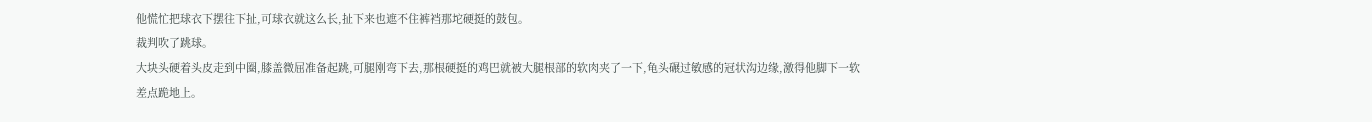他慌忙把球衣下摆往下扯,可球衣就这么长,扯下来也遮不住裤裆那坨硬挺的鼓包。
裁判吹了跳球。
大块头硬着头皮走到中圈,膝盖微屈准备起跳,可腿刚弯下去,那根硬挺的鸡巴就被大腿根部的软肉夹了一下,龟头碾过敏感的冠状沟边缘,激得他脚下一软差点跪地上。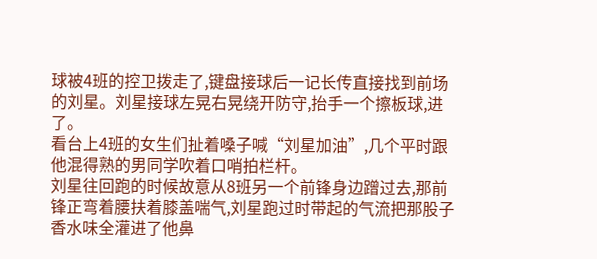球被4班的控卫拨走了,键盘接球后一记长传直接找到前场的刘星。刘星接球左晃右晃绕开防守,抬手一个擦板球,进了。
看台上4班的女生们扯着嗓子喊“刘星加油”,几个平时跟他混得熟的男同学吹着口哨拍栏杆。
刘星往回跑的时候故意从8班另一个前锋身边蹭过去,那前锋正弯着腰扶着膝盖喘气,刘星跑过时带起的气流把那股子香水味全灌进了他鼻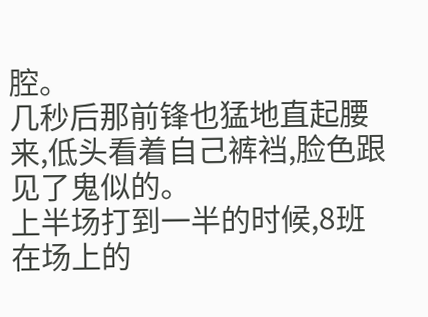腔。
几秒后那前锋也猛地直起腰来,低头看着自己裤裆,脸色跟见了鬼似的。
上半场打到一半的时候,8班在场上的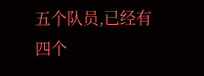五个队员,已经有四个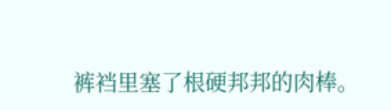裤裆里塞了根硬邦邦的肉棒。